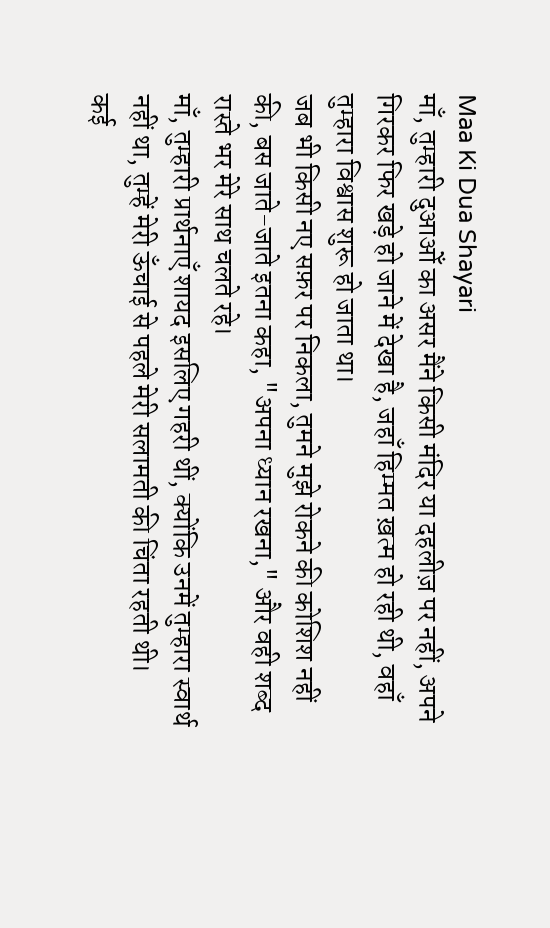Maa Ki Dua Shayari
माँ, तुम्हारी दुआओँ का असर मैंने किसी मंदिर या दहलीज़ पर नहीं, अपने गिरकर फिर खड़े हो जाने में देखा है, जहाँ हिम्मत ख़त्म हो रही थी, वहाँ तुम्हारा विश्वास शुरू हो जाता था।
जब भी किसी नए सफ़र पर निकला, तुमने मुझे रोकने की कोशिश नहीं की, बस जाते-जाते इतना कहा, "अपना ध्यान रखना," और वही शब्द रास्ते भर मेरे साथ चलते रहे।
माँ, तुम्हारी प्रार्थनाएँ शायद इसलिए गहरी थीं, क्योंकि उनमें तुम्हारा स्वार्थ नहीं था, तुम्हें मेरी ऊँचाई से पहले मेरी सलामती की चिंता रहती थी।
कई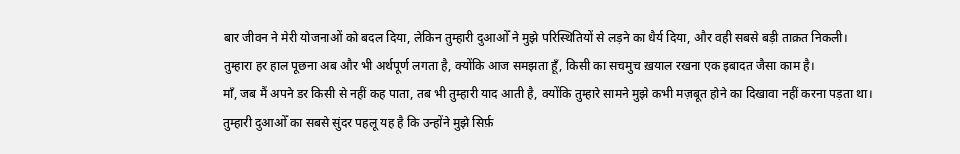बार जीवन ने मेरी योजनाओं को बदल दिया, लेकिन तुम्हारी दुआओँ ने मुझे परिस्थितियों से लड़ने का धैर्य दिया, और वही सबसे बड़ी ताक़त निकली।
तुम्हारा हर हाल पूछना अब और भी अर्थपूर्ण लगता है, क्योंकि आज समझता हूँ, किसी का सचमुच ख़याल रखना एक इबादत जैसा काम है।
माँ, जब मैं अपने डर किसी से नहीं कह पाता, तब भी तुम्हारी याद आती है, क्योंकि तुम्हारे सामने मुझे कभी मज़बूत होने का दिखावा नहीं करना पड़ता था।
तुम्हारी दुआओँ का सबसे सुंदर पहलू यह है कि उन्होंने मुझे सिर्फ़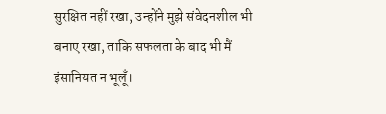सुरक्षित नहीं रखा, उन्होंने मुझे संवेदनशील भी बनाए रखा, ताकि सफलता के बाद भी मैं इंसानियत न भूलूँ।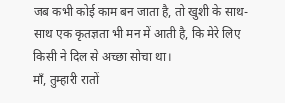जब कभी कोई काम बन जाता है, तो खुशी के साथ-साथ एक कृतज्ञता भी मन में आती है, कि मेरे लिए किसी ने दिल से अच्छा सोचा था।
माँ, तुम्हारी रातों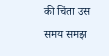की चिंता उस समय समझ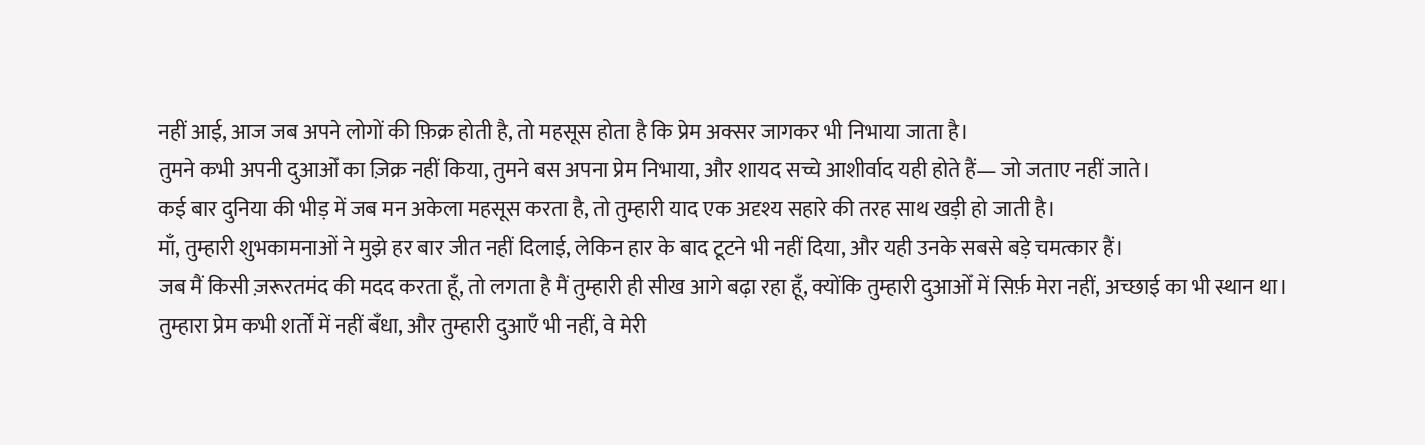नहीं आई, आज जब अपने लोगों की फ़िक्र होती है, तो महसूस होता है कि प्रेम अक्सर जागकर भी निभाया जाता है।
तुमने कभी अपनी दुआओँ का ज़िक्र नहीं किया, तुमने बस अपना प्रेम निभाया, और शायद सच्चे आशीर्वाद यही होते हैं— जो जताए नहीं जाते।
कई बार दुनिया की भीड़ में जब मन अकेला महसूस करता है, तो तुम्हारी याद एक अदृश्य सहारे की तरह साथ खड़ी हो जाती है।
माँ, तुम्हारी शुभकामनाओं ने मुझे हर बार जीत नहीं दिलाई, लेकिन हार के बाद टूटने भी नहीं दिया, और यही उनके सबसे बड़े चमत्कार हैं।
जब मैं किसी ज़रूरतमंद की मदद करता हूँ, तो लगता है मैं तुम्हारी ही सीख आगे बढ़ा रहा हूँ, क्योंकि तुम्हारी दुआओँ में सिर्फ़ मेरा नहीं, अच्छाई का भी स्थान था।
तुम्हारा प्रेम कभी शर्तों में नहीं बँधा, और तुम्हारी दुआएँ भी नहीं, वे मेरी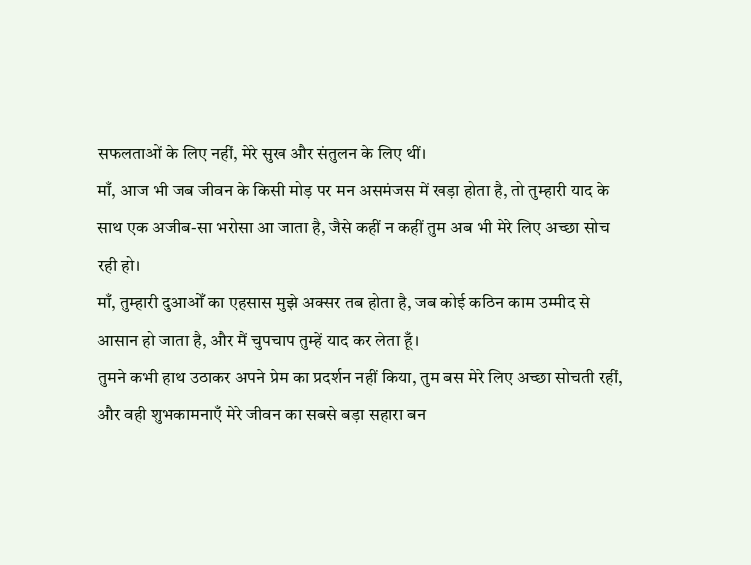सफलताओं के लिए नहीं, मेरे सुख और संतुलन के लिए थीं।
माँ, आज भी जब जीवन के किसी मोड़ पर मन असमंजस में खड़ा होता है, तो तुम्हारी याद के साथ एक अजीब-सा भरोसा आ जाता है, जैसे कहीं न कहीं तुम अब भी मेरे लिए अच्छा सोच रही हो।
माँ, तुम्हारी दुआओँ का एहसास मुझे अक्सर तब होता है, जब कोई कठिन काम उम्मीद से आसान हो जाता है, और मैं चुपचाप तुम्हें याद कर लेता हूँ।
तुमने कभी हाथ उठाकर अपने प्रेम का प्रदर्शन नहीं किया, तुम बस मेरे लिए अच्छा सोचती रहीं, और वही शुभकामनाएँ मेरे जीवन का सबसे बड़ा सहारा बन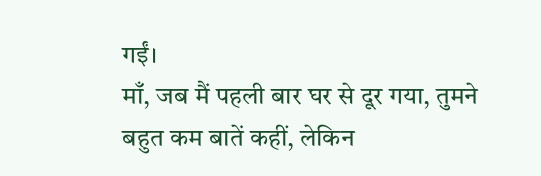गईं।
माँ, जब मैं पहली बार घर से दूर गया, तुमने बहुत कम बातें कहीं, लेकिन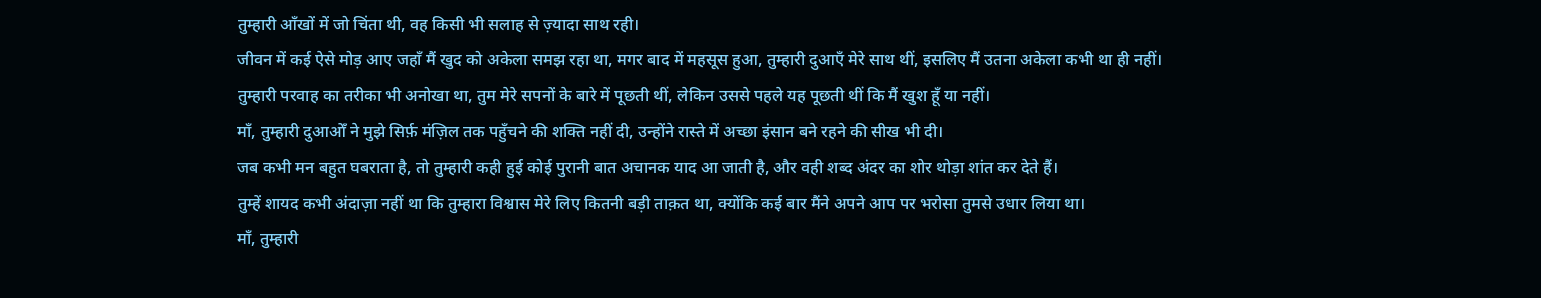तुम्हारी आँखों में जो चिंता थी, वह किसी भी सलाह से ज़्यादा साथ रही।
जीवन में कई ऐसे मोड़ आए जहाँ मैं खुद को अकेला समझ रहा था, मगर बाद में महसूस हुआ, तुम्हारी दुआएँ मेरे साथ थीं, इसलिए मैं उतना अकेला कभी था ही नहीं।
तुम्हारी परवाह का तरीका भी अनोखा था, तुम मेरे सपनों के बारे में पूछती थीं, लेकिन उससे पहले यह पूछती थीं कि मैं खुश हूँ या नहीं।
माँ, तुम्हारी दुआओँ ने मुझे सिर्फ़ मंज़िल तक पहुँचने की शक्ति नहीं दी, उन्होंने रास्ते में अच्छा इंसान बने रहने की सीख भी दी।
जब कभी मन बहुत घबराता है, तो तुम्हारी कही हुई कोई पुरानी बात अचानक याद आ जाती है, और वही शब्द अंदर का शोर थोड़ा शांत कर देते हैं।
तुम्हें शायद कभी अंदाज़ा नहीं था कि तुम्हारा विश्वास मेरे लिए कितनी बड़ी ताक़त था, क्योंकि कई बार मैंने अपने आप पर भरोसा तुमसे उधार लिया था।
माँ, तुम्हारी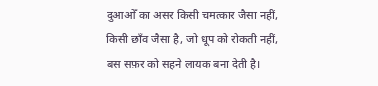दुआओँ का असर किसी चमत्कार जैसा नहीं, किसी छाँव जैसा है, जो धूप को रोकती नहीं, बस सफ़र को सहने लायक बना देती है।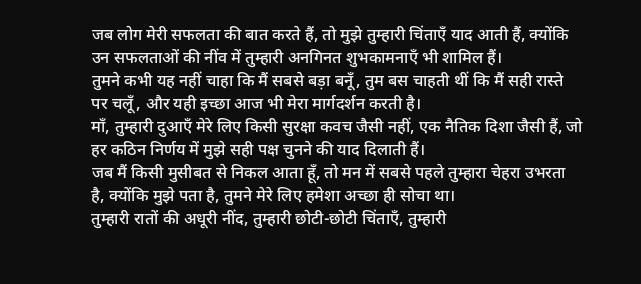जब लोग मेरी सफलता की बात करते हैं, तो मुझे तुम्हारी चिंताएँ याद आती हैं, क्योंकि उन सफलताओं की नींव में तुम्हारी अनगिनत शुभकामनाएँ भी शामिल हैं।
तुमने कभी यह नहीं चाहा कि मैं सबसे बड़ा बनूँ, तुम बस चाहती थीं कि मैं सही रास्ते पर चलूँ, और यही इच्छा आज भी मेरा मार्गदर्शन करती है।
माँ, तुम्हारी दुआएँ मेरे लिए किसी सुरक्षा कवच जैसी नहीं, एक नैतिक दिशा जैसी हैं, जो हर कठिन निर्णय में मुझे सही पक्ष चुनने की याद दिलाती हैं।
जब मैं किसी मुसीबत से निकल आता हूँ, तो मन में सबसे पहले तुम्हारा चेहरा उभरता है, क्योंकि मुझे पता है, तुमने मेरे लिए हमेशा अच्छा ही सोचा था।
तुम्हारी रातों की अधूरी नींद, तुम्हारी छोटी-छोटी चिंताएँ, तुम्हारी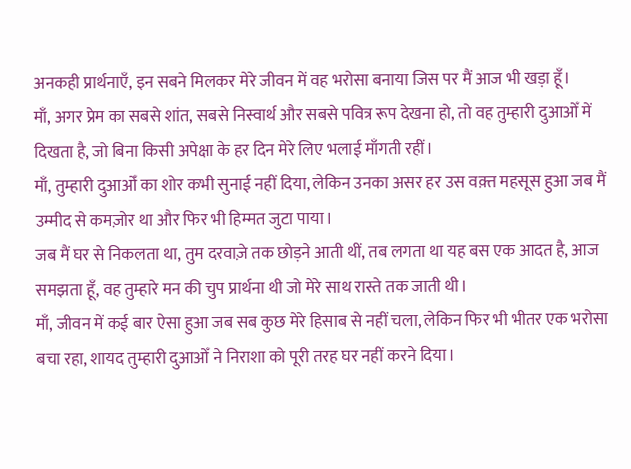अनकही प्रार्थनाएँ, इन सबने मिलकर मेरे जीवन में वह भरोसा बनाया जिस पर मैं आज भी खड़ा हूँ।
माँ, अगर प्रेम का सबसे शांत, सबसे निस्वार्थ और सबसे पवित्र रूप देखना हो, तो वह तुम्हारी दुआओँ में दिखता है, जो बिना किसी अपेक्षा के हर दिन मेरे लिए भलाई माँगती रहीं।
माँ, तुम्हारी दुआओँ का शोर कभी सुनाई नहीं दिया, लेकिन उनका असर हर उस वक़्त महसूस हुआ जब मैं उम्मीद से कमज़ोर था और फिर भी हिम्मत जुटा पाया।
जब मैं घर से निकलता था, तुम दरवाज़े तक छोड़ने आती थीं, तब लगता था यह बस एक आदत है, आज समझता हूँ, वह तुम्हारे मन की चुप प्रार्थना थी जो मेरे साथ रास्ते तक जाती थी।
माँ, जीवन में कई बार ऐसा हुआ जब सब कुछ मेरे हिसाब से नहीं चला, लेकिन फिर भी भीतर एक भरोसा बचा रहा, शायद तुम्हारी दुआओँ ने निराशा को पूरी तरह घर नहीं करने दिया।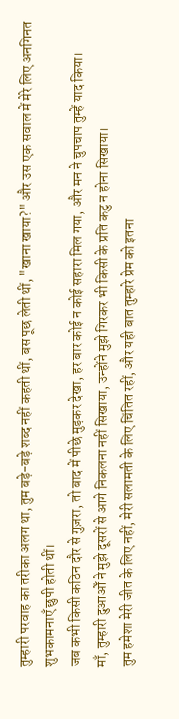तुम्हारी परवाह का तरीका अलग था, तुम बड़े-बड़े शब्द नहीं कहती थीं, बस पूछ लेती थीं, "खाना खाया?" और उस एक सवाल में मेरे लिए अनगिनत शुभकामनाएँ छुपी होती थीं।
जब कभी किसी कठिन दौर से गुज़रा, तो बाद में पीछे मुड़कर देखा, हर बार कोई न कोई सहारा मिल गया, और मन ने चुपचाप तुम्हें याद किया।
माँ, तुम्हारी दुआओँ ने मुझे दूसरों से आगे निकलना नहीं सिखाया, उन्होंने मुझे गिरकर भी किसी के प्रति कटु न होना सिखाया।
तुम हमेशा मेरी जीत के लिए नहीं, मेरी सलामती के लिए चिंतित रहीं, और यही बात तुम्हारे प्रेम को इतना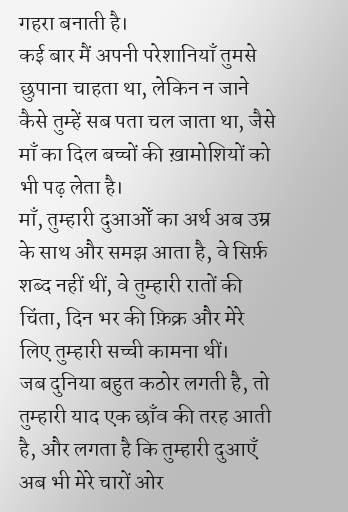गहरा बनाती है।
कई बार मैं अपनी परेशानियाँ तुमसे छुपाना चाहता था, लेकिन न जाने कैसे तुम्हें सब पता चल जाता था, जैसे माँ का दिल बच्चों की ख़ामोशियों को भी पढ़ लेता है।
माँ, तुम्हारी दुआओँ का अर्थ अब उम्र के साथ और समझ आता है, वे सिर्फ़ शब्द नहीं थीं, वे तुम्हारी रातों की चिंता, दिन भर की फ़िक्र और मेरे लिए तुम्हारी सच्ची कामना थीं।
जब दुनिया बहुत कठोर लगती है, तो तुम्हारी याद एक छाँव की तरह आती है, और लगता है कि तुम्हारी दुआएँ अब भी मेरे चारों ओर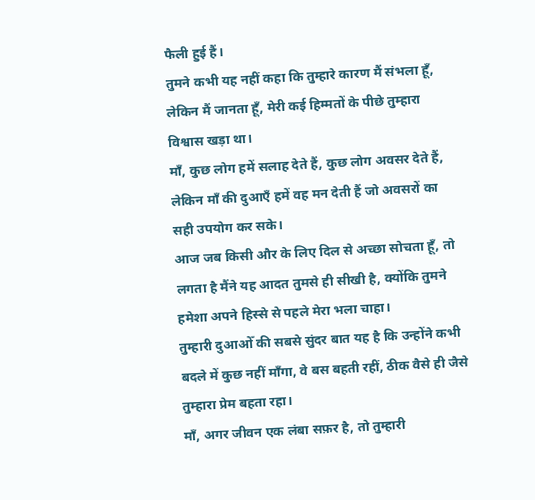फैली हुई हैं।
तुमने कभी यह नहीं कहा कि तुम्हारे कारण मैं संभला हूँ, लेकिन मैं जानता हूँ, मेरी कई हिम्मतों के पीछे तुम्हारा विश्वास खड़ा था।
माँ, कुछ लोग हमें सलाह देते हैं, कुछ लोग अवसर देते हैं, लेकिन माँ की दुआएँ हमें वह मन देती हैं जो अवसरों का सही उपयोग कर सके।
आज जब किसी और के लिए दिल से अच्छा सोचता हूँ, तो लगता है मैंने यह आदत तुमसे ही सीखी है, क्योंकि तुमने हमेशा अपने हिस्से से पहले मेरा भला चाहा।
तुम्हारी दुआओँ की सबसे सुंदर बात यह है कि उन्होंने कभी बदले में कुछ नहीं माँगा, वे बस बहती रहीं, ठीक वैसे ही जैसे तुम्हारा प्रेम बहता रहा।
माँ, अगर जीवन एक लंबा सफ़र है, तो तुम्हारी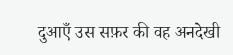दुआएँ उस सफ़र की वह अनदेखी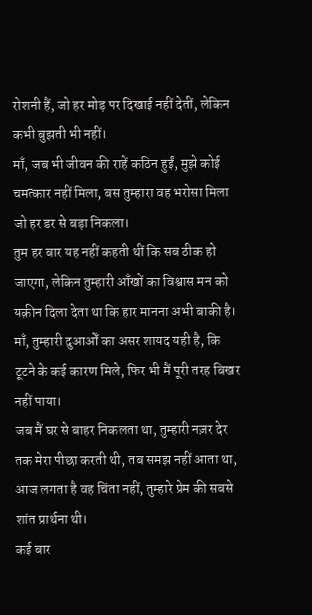रोशनी हैं, जो हर मोड़ पर दिखाई नहीं देतीं, लेकिन कभी बुझती भी नहीं।
माँ, जब भी जीवन की राहें कठिन हुईं, मुझे कोई चमत्कार नहीं मिला, बस तुम्हारा वह भरोसा मिला जो हर डर से बड़ा निकला।
तुम हर बार यह नहीं कहती थीं कि सब ठीक हो जाएगा, लेकिन तुम्हारी आँखों का विश्वास मन को यक़ीन दिला देता था कि हार मानना अभी बाकी है।
माँ, तुम्हारी दुआओँ का असर शायद यही है, कि टूटने के कई कारण मिले, फिर भी मैं पूरी तरह बिखर नहीं पाया।
जब मैं घर से बाहर निकलता था, तुम्हारी नज़र देर तक मेरा पीछा करती थी, तब समझ नहीं आता था, आज लगता है वह चिंता नहीं, तुम्हारे प्रेम की सबसे शांत प्रार्थना थी।
कई बार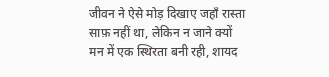जीवन ने ऐसे मोड़ दिखाए जहाँ रास्ता साफ़ नहीं था, लेकिन न जाने क्यों मन में एक स्थिरता बनी रही, शायद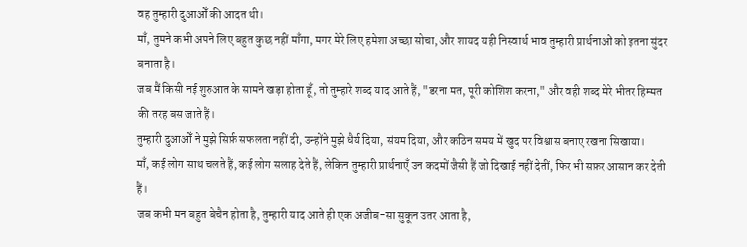वह तुम्हारी दुआओँ की आदत थी।
माँ, तुमने कभी अपने लिए बहुत कुछ नहीं माँगा, मगर मेरे लिए हमेशा अच्छा सोचा, और शायद यही निस्वार्थ भाव तुम्हारी प्रार्थनाओं को इतना सुंदर बनाता है।
जब मैं किसी नई शुरुआत के सामने खड़ा होता हूँ, तो तुम्हारे शब्द याद आते हैं, "डरना मत, पूरी कोशिश करना," और वही शब्द मेरे भीतर हिम्मत की तरह बस जाते हैं।
तुम्हारी दुआओँ ने मुझे सिर्फ़ सफलता नहीं दी, उन्होंने मुझे धैर्य दिया, संयम दिया, और कठिन समय में खुद पर विश्वास बनाए रखना सिखाया।
माँ, कई लोग साथ चलते हैं, कई लोग सलाह देते हैं, लेकिन तुम्हारी प्रार्थनाएँ उन कदमों जैसी हैं जो दिखाई नहीं देतीं, फिर भी सफ़र आसान कर देती हैं।
जब कभी मन बहुत बेचैन होता है, तुम्हारी याद आते ही एक अजीब-सा सुकून उतर आता है,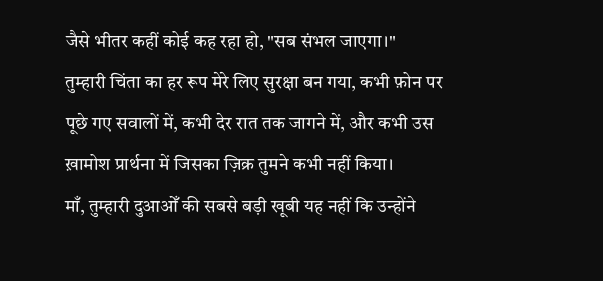जैसे भीतर कहीं कोई कह रहा हो, "सब संभल जाएगा।"
तुम्हारी चिंता का हर रूप मेरे लिए सुरक्षा बन गया, कभी फ़ोन पर पूछे गए सवालों में, कभी देर रात तक जागने में, और कभी उस ख़ामोश प्रार्थना में जिसका ज़िक्र तुमने कभी नहीं किया।
माँ, तुम्हारी दुआओँ की सबसे बड़ी खूबी यह नहीं कि उन्होंने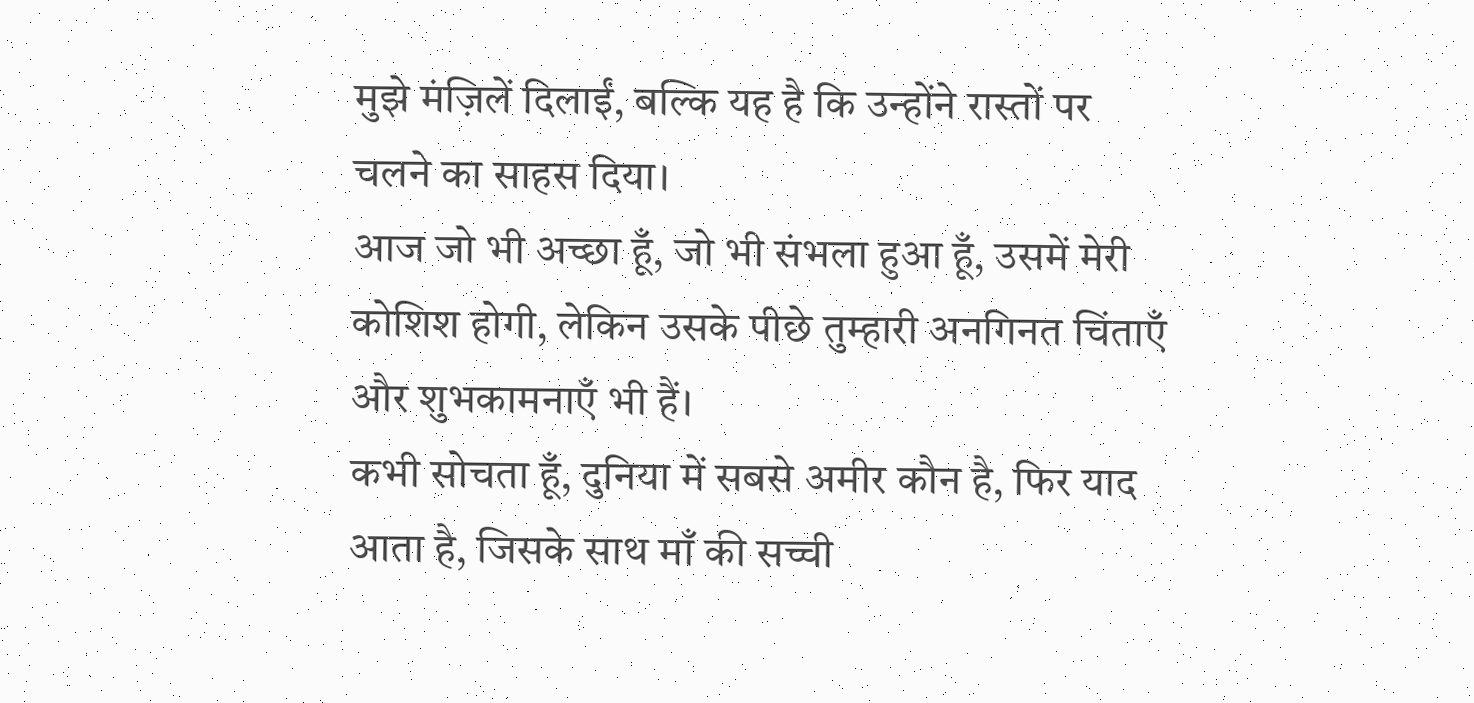मुझे मंज़िलें दिलाईं, बल्कि यह है कि उन्होंने रास्तों पर चलने का साहस दिया।
आज जो भी अच्छा हूँ, जो भी संभला हुआ हूँ, उसमें मेरी कोशिश होगी, लेकिन उसके पीछे तुम्हारी अनगिनत चिंताएँ और शुभकामनाएँ भी हैं।
कभी सोचता हूँ, दुनिया में सबसे अमीर कौन है, फिर याद आता है, जिसके साथ माँ की सच्ची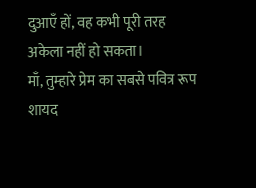दुआएँ हों, वह कभी पूरी तरह अकेला नहीं हो सकता।
माँ, तुम्हारे प्रेम का सबसे पवित्र रूप शायद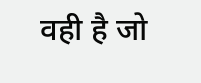वही है जो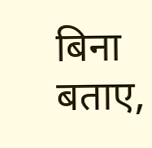बिना बताए,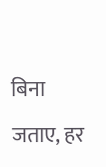बिना जताए, हर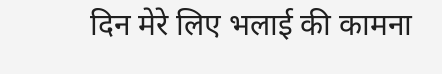दिन मेरे लिए भलाई की कामना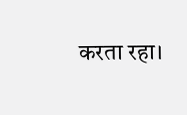करता रहा।